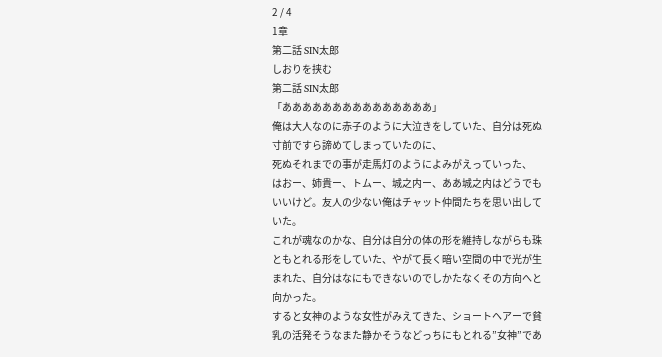2 / 4
1章
第二話 SIN太郎
しおりを挟む
第二話 SIN太郎
「あああああああああああああああ」
俺は大人なのに赤子のように大泣きをしていた、自分は死ぬ寸前ですら諦めてしまっていたのに、
死ぬそれまでの事が走馬灯のようによみがえっていった、
はおー、姉貴ー、トムー、城之内ー、ああ城之内はどうでもいいけど。友人の少ない俺はチャット仲間たちを思い出していた。
これが魂なのかな、自分は自分の体の形を維持しながらも珠ともとれる形をしていた、やがて長く暗い空間の中で光が生まれた、自分はなにもできないのでしかたなくその方向へと向かった。
すると女神のような女性がみえてきた、ショートヘアーで貧乳の活発そうなまた静かそうなどっちにもとれる”女神”であ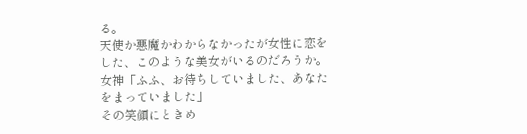る。
天使か悪魔かわからなかったが女性に恋をした、このような美女がいるのだろうか。
女神「ふふ、お待ちしていました、あなたをまっていました」
その笑顔にときめ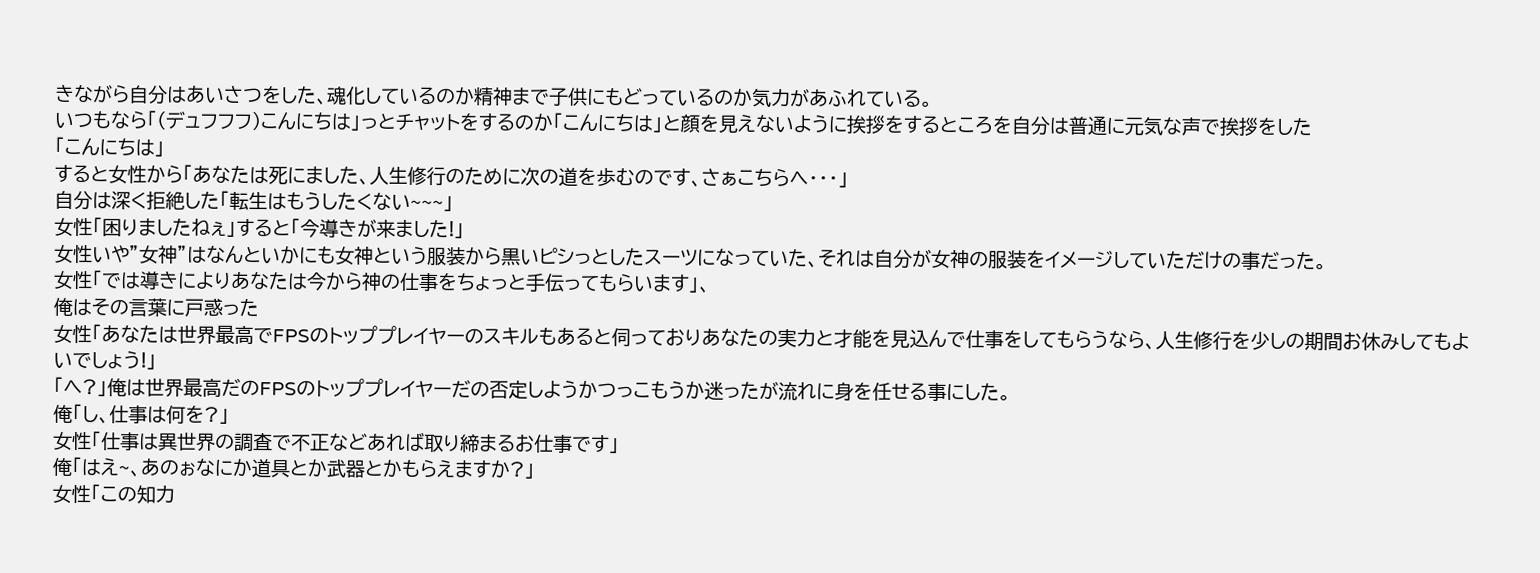きながら自分はあいさつをした、魂化しているのか精神まで子供にもどっているのか気力があふれている。
いつもなら「(デュフフフ)こんにちは」っとチャットをするのか「こんにちは」と顔を見えないように挨拶をするところを自分は普通に元気な声で挨拶をした
「こんにちは」
すると女性から「あなたは死にました、人生修行のために次の道を歩むのです、さぁこちらへ・・・」
自分は深く拒絶した「転生はもうしたくない~~~」
女性「困りましたねぇ」すると「今導きが来ました!」
女性いや”女神”はなんといかにも女神という服装から黒いピシっとしたスーツになっていた、それは自分が女神の服装をイメージしていただけの事だった。
女性「では導きによりあなたは今から神の仕事をちょっと手伝ってもらいます」、
俺はその言葉に戸惑った
女性「あなたは世界最高でFPSのトッププレイヤーのスキルもあると伺っておりあなたの実力と才能を見込んで仕事をしてもらうなら、人生修行を少しの期間お休みしてもよいでしょう!」
「へ?」俺は世界最高だのFPSのトッププレイヤーだの否定しようかつっこもうか迷ったが流れに身を任せる事にした。
俺「し、仕事は何を?」
女性「仕事は異世界の調査で不正などあれば取り締まるお仕事です」
俺「はえ~、あのぉなにか道具とか武器とかもらえますか?」
女性「この知力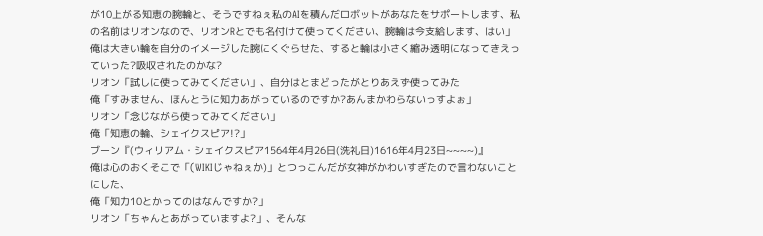が10上がる知恵の腕輪と、そうですねぇ私のAIを積んだロボットがあなたをサポートします、私の名前はリオンなので、リオンRとでも名付けて使ってください、腕輪は今支給します、はい」
俺は大きい輪を自分のイメージした腕にくぐらせた、すると輪は小さく縮み透明になってきえっていった?吸収されたのかな?
リオン「試しに使ってみてください」、自分はとまどったがとりあえず使ってみた
俺「すみません、ほんとうに知力あがっているのですか?あんまかわらないっすよぉ」
リオン「念じながら使ってみてください」
俺「知恵の輪、シェイクスピア!?」
ブーン『(ウィリアム・シェイクスピア1564年4月26日(洗礼日)1616年4月23日~~~~)』
俺は心のおくそこで「(WIKIじゃねぇか)」とつっこんだが女神がかわいすぎたので言わないことにした、
俺「知力10とかってのはなんですか?」
リオン「ちゃんとあがっていますよ?」、そんな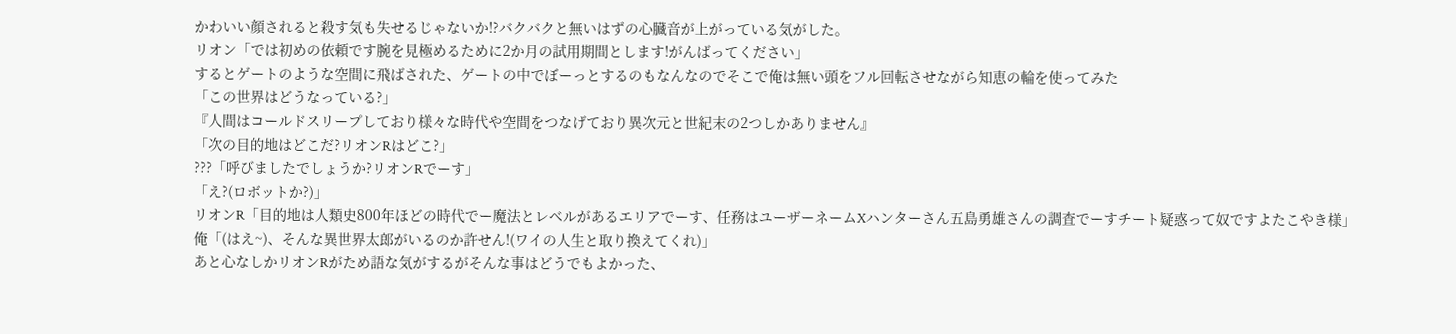かわいい顔されると殺す気も失せるじゃないか!?バクバクと無いはずの心臓音が上がっている気がした。
リオン「では初めの依頼です腕を見極めるために2か月の試用期間とします!がんばってください」
するとゲートのような空間に飛ばされた、ゲートの中でぼーっとするのもなんなのでそこで俺は無い頭をフル回転させながら知恵の輪を使ってみた
「この世界はどうなっている?」
『人間はコールドスリープしており様々な時代や空間をつなげており異次元と世紀末の2つしかありません』
「次の目的地はどこだ?リオンRはどこ?」
???「呼びましたでしょうか?リオンRでーす」
「え?(ロボットか?)」
リオンR「目的地は人類史800年ほどの時代でー魔法とレベルがあるエリアでーす、任務はユーザーネームXハンターさん五島勇雄さんの調査でーすチート疑惑って奴ですよたこやき様」
俺「(はえ~)、そんな異世界太郎がいるのか許せん!(ワイの人生と取り換えてくれ)」
あと心なしかリオンRがため語な気がするがそんな事はどうでもよかった、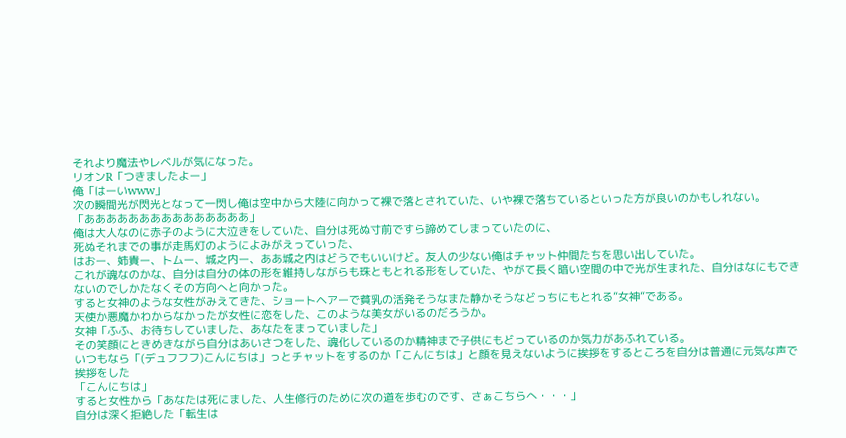それより魔法やレベルが気になった。
リオンR「つきましたよー」
俺「はーいwww」
次の瞬間光が閃光となって一閃し俺は空中から大陸に向かって裸で落とされていた、いや裸で落ちているといった方が良いのかもしれない。
「あああああああああああああああ」
俺は大人なのに赤子のように大泣きをしていた、自分は死ぬ寸前ですら諦めてしまっていたのに、
死ぬそれまでの事が走馬灯のようによみがえっていった、
はおー、姉貴ー、トムー、城之内ー、ああ城之内はどうでもいいけど。友人の少ない俺はチャット仲間たちを思い出していた。
これが魂なのかな、自分は自分の体の形を維持しながらも珠ともとれる形をしていた、やがて長く暗い空間の中で光が生まれた、自分はなにもできないのでしかたなくその方向へと向かった。
すると女神のような女性がみえてきた、ショートヘアーで貧乳の活発そうなまた静かそうなどっちにもとれる”女神”である。
天使か悪魔かわからなかったが女性に恋をした、このような美女がいるのだろうか。
女神「ふふ、お待ちしていました、あなたをまっていました」
その笑顔にときめきながら自分はあいさつをした、魂化しているのか精神まで子供にもどっているのか気力があふれている。
いつもなら「(デュフフフ)こんにちは」っとチャットをするのか「こんにちは」と顔を見えないように挨拶をするところを自分は普通に元気な声で挨拶をした
「こんにちは」
すると女性から「あなたは死にました、人生修行のために次の道を歩むのです、さぁこちらへ・・・」
自分は深く拒絶した「転生は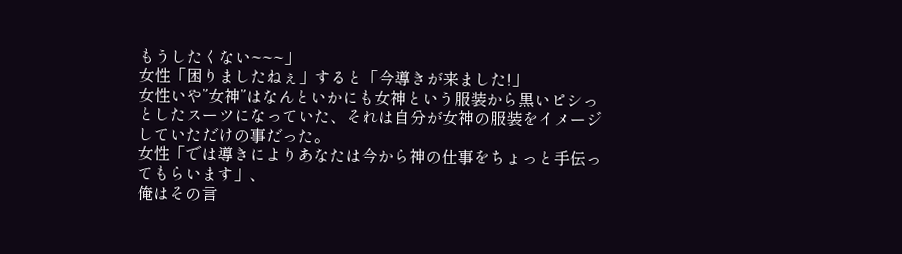もうしたくない~~~」
女性「困りましたねぇ」すると「今導きが来ました!」
女性いや”女神”はなんといかにも女神という服装から黒いピシっとしたスーツになっていた、それは自分が女神の服装をイメージしていただけの事だった。
女性「では導きによりあなたは今から神の仕事をちょっと手伝ってもらいます」、
俺はその言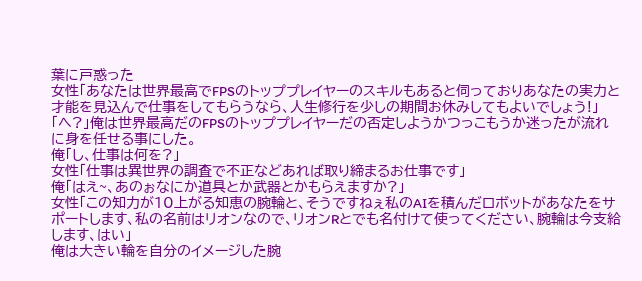葉に戸惑った
女性「あなたは世界最高でFPSのトッププレイヤーのスキルもあると伺っておりあなたの実力と才能を見込んで仕事をしてもらうなら、人生修行を少しの期間お休みしてもよいでしょう!」
「へ?」俺は世界最高だのFPSのトッププレイヤーだの否定しようかつっこもうか迷ったが流れに身を任せる事にした。
俺「し、仕事は何を?」
女性「仕事は異世界の調査で不正などあれば取り締まるお仕事です」
俺「はえ~、あのぉなにか道具とか武器とかもらえますか?」
女性「この知力が10上がる知恵の腕輪と、そうですねぇ私のAIを積んだロボットがあなたをサポートします、私の名前はリオンなので、リオンRとでも名付けて使ってください、腕輪は今支給します、はい」
俺は大きい輪を自分のイメージした腕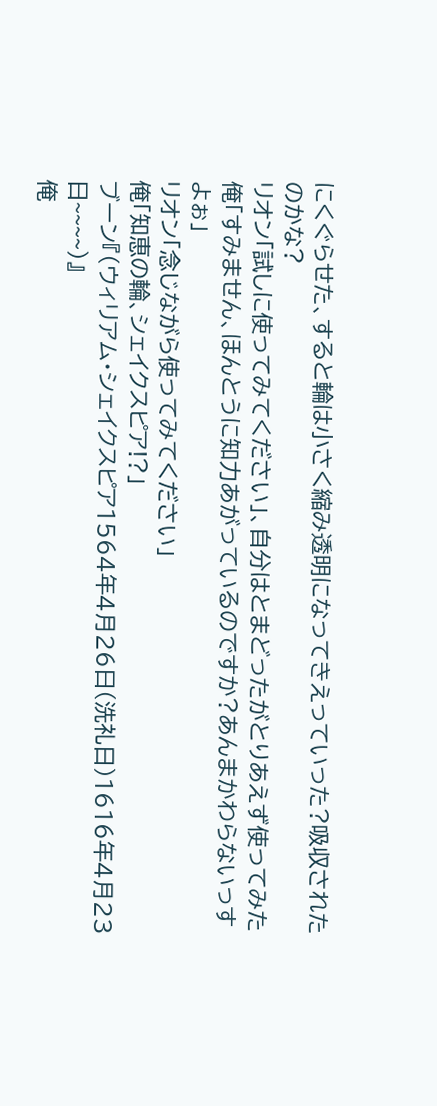にくぐらせた、すると輪は小さく縮み透明になってきえっていった?吸収されたのかな?
リオン「試しに使ってみてください」、自分はとまどったがとりあえず使ってみた
俺「すみません、ほんとうに知力あがっているのですか?あんまかわらないっすよぉ」
リオン「念じながら使ってみてください」
俺「知恵の輪、シェイクスピア!?」
ブーン『(ウィリアム・シェイクスピア1564年4月26日(洗礼日)1616年4月23日~~~~)』
俺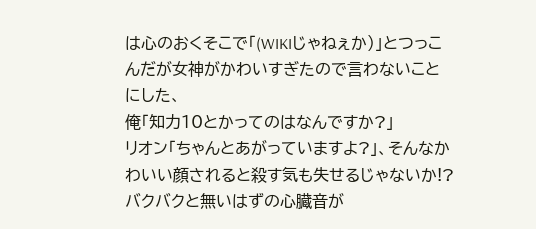は心のおくそこで「(WIKIじゃねぇか)」とつっこんだが女神がかわいすぎたので言わないことにした、
俺「知力10とかってのはなんですか?」
リオン「ちゃんとあがっていますよ?」、そんなかわいい顔されると殺す気も失せるじゃないか!?バクバクと無いはずの心臓音が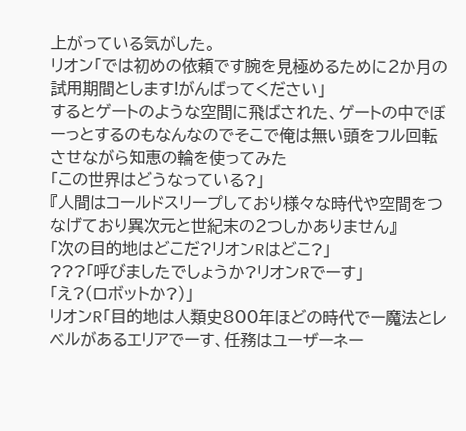上がっている気がした。
リオン「では初めの依頼です腕を見極めるために2か月の試用期間とします!がんばってください」
するとゲートのような空間に飛ばされた、ゲートの中でぼーっとするのもなんなのでそこで俺は無い頭をフル回転させながら知恵の輪を使ってみた
「この世界はどうなっている?」
『人間はコールドスリープしており様々な時代や空間をつなげており異次元と世紀末の2つしかありません』
「次の目的地はどこだ?リオンRはどこ?」
???「呼びましたでしょうか?リオンRでーす」
「え?(ロボットか?)」
リオンR「目的地は人類史800年ほどの時代でー魔法とレベルがあるエリアでーす、任務はユーザーネー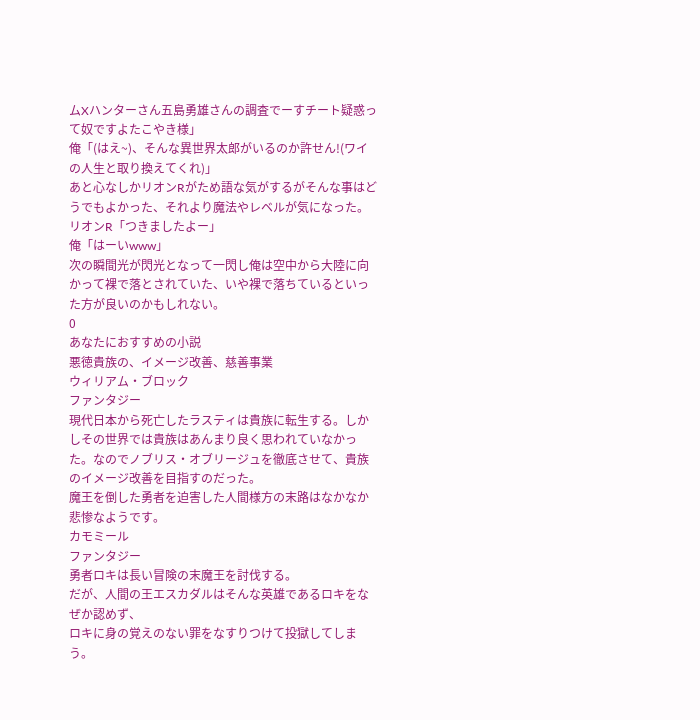ムXハンターさん五島勇雄さんの調査でーすチート疑惑って奴ですよたこやき様」
俺「(はえ~)、そんな異世界太郎がいるのか許せん!(ワイの人生と取り換えてくれ)」
あと心なしかリオンRがため語な気がするがそんな事はどうでもよかった、それより魔法やレベルが気になった。
リオンR「つきましたよー」
俺「はーいwww」
次の瞬間光が閃光となって一閃し俺は空中から大陸に向かって裸で落とされていた、いや裸で落ちているといった方が良いのかもしれない。
0
あなたにおすすめの小説
悪徳貴族の、イメージ改善、慈善事業
ウィリアム・ブロック
ファンタジー
現代日本から死亡したラスティは貴族に転生する。しかしその世界では貴族はあんまり良く思われていなかった。なのでノブリス・オブリージュを徹底させて、貴族のイメージ改善を目指すのだった。
魔王を倒した勇者を迫害した人間様方の末路はなかなか悲惨なようです。
カモミール
ファンタジー
勇者ロキは長い冒険の末魔王を討伐する。
だが、人間の王エスカダルはそんな英雄であるロキをなぜか認めず、
ロキに身の覚えのない罪をなすりつけて投獄してしまう。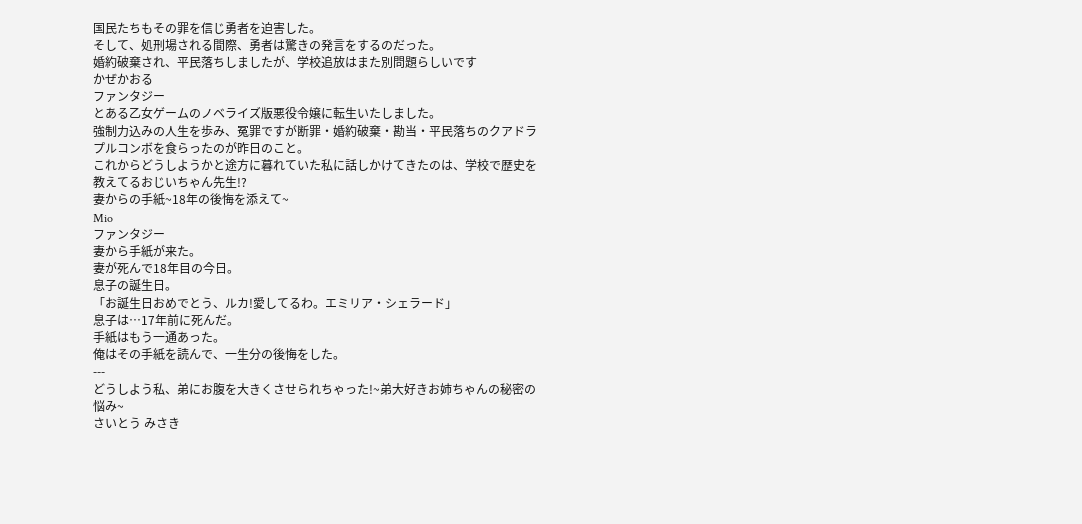国民たちもその罪を信じ勇者を迫害した。
そして、処刑場される間際、勇者は驚きの発言をするのだった。
婚約破棄され、平民落ちしましたが、学校追放はまた別問題らしいです
かぜかおる
ファンタジー
とある乙女ゲームのノベライズ版悪役令嬢に転生いたしました。
強制力込みの人生を歩み、冤罪ですが断罪・婚約破棄・勘当・平民落ちのクアドラプルコンボを食らったのが昨日のこと。
これからどうしようかと途方に暮れていた私に話しかけてきたのは、学校で歴史を教えてるおじいちゃん先生!?
妻からの手紙~18年の後悔を添えて~
Mio
ファンタジー
妻から手紙が来た。
妻が死んで18年目の今日。
息子の誕生日。
「お誕生日おめでとう、ルカ!愛してるわ。エミリア・シェラード」
息子は…17年前に死んだ。
手紙はもう一通あった。
俺はその手紙を読んで、一生分の後悔をした。
---
どうしよう私、弟にお腹を大きくさせられちゃった!~弟大好きお姉ちゃんの秘密の悩み~
さいとう みさき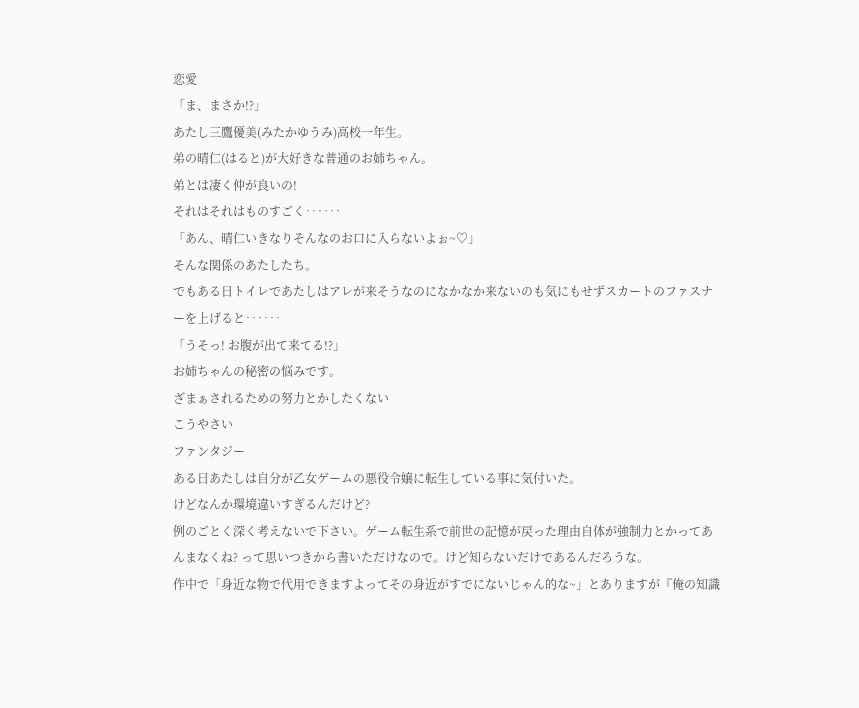恋愛
「ま、まさか!?」
あたし三鷹優美(みたかゆうみ)高校一年生。
弟の晴仁(はると)が大好きな普通のお姉ちゃん。
弟とは凄く仲が良いの!
それはそれはものすごく‥‥‥
「あん、晴仁いきなりそんなのお口に入らないよぉ~♡」
そんな関係のあたしたち。
でもある日トイレであたしはアレが来そうなのになかなか来ないのも気にもせずスカートのファスナーを上げると‥‥‥
「うそっ! お腹が出て来てる!?」
お姉ちゃんの秘密の悩みです。
ざまぁされるための努力とかしたくない
こうやさい
ファンタジー
ある日あたしは自分が乙女ゲームの悪役令嬢に転生している事に気付いた。
けどなんか環境違いすぎるんだけど?
例のごとく深く考えないで下さい。ゲーム転生系で前世の記憶が戻った理由自体が強制力とかってあんまなくね? って思いつきから書いただけなので。けど知らないだけであるんだろうな。
作中で「身近な物で代用できますよってその身近がすでにないじゃん的な~」とありますが『俺の知識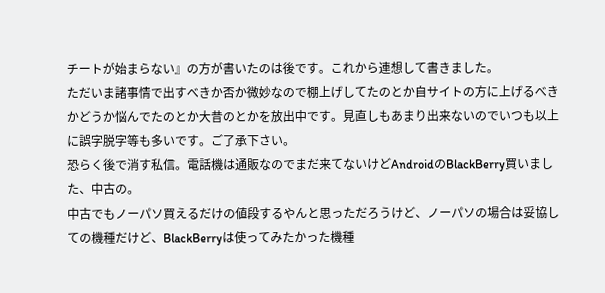チートが始まらない』の方が書いたのは後です。これから連想して書きました。
ただいま諸事情で出すべきか否か微妙なので棚上げしてたのとか自サイトの方に上げるべきかどうか悩んでたのとか大昔のとかを放出中です。見直しもあまり出来ないのでいつも以上に誤字脱字等も多いです。ご了承下さい。
恐らく後で消す私信。電話機は通販なのでまだ来てないけどAndroidのBlackBerry買いました、中古の。
中古でもノーパソ買えるだけの値段するやんと思っただろうけど、ノーパソの場合は妥協しての機種だけど、BlackBerryは使ってみたかった機種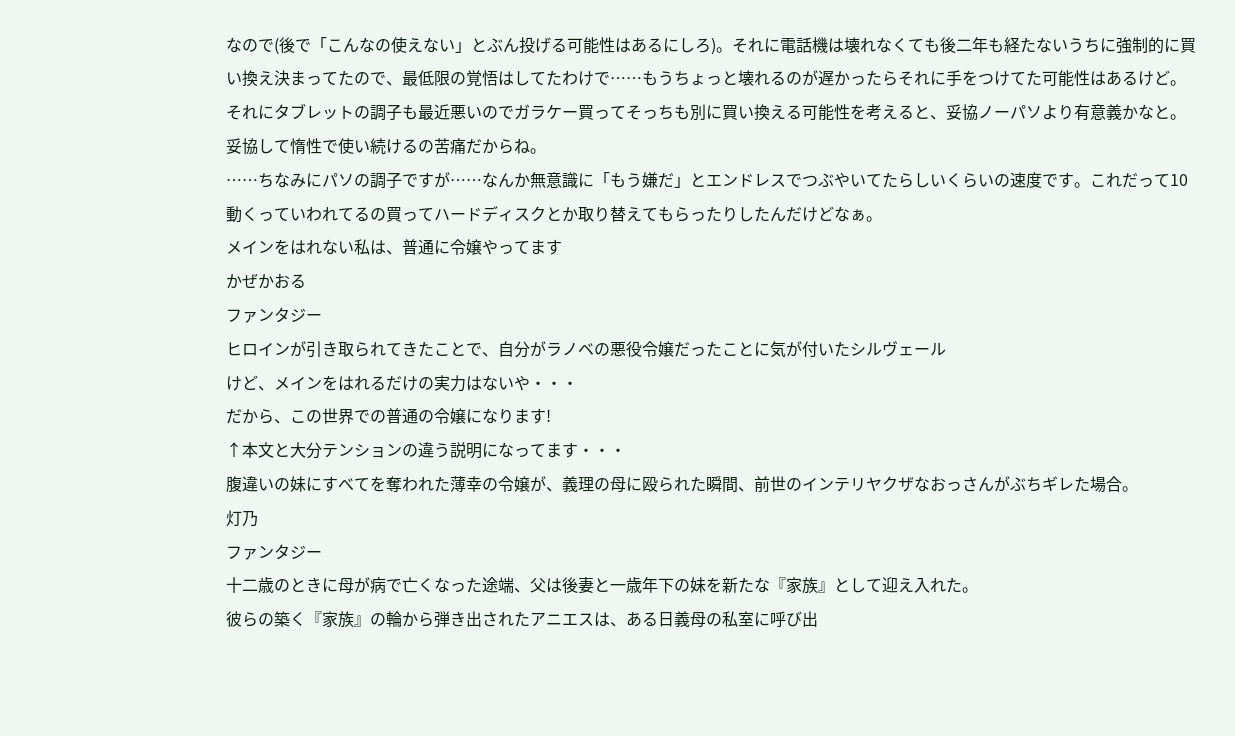なので(後で「こんなの使えない」とぶん投げる可能性はあるにしろ)。それに電話機は壊れなくても後二年も経たないうちに強制的に買い換え決まってたので、最低限の覚悟はしてたわけで……もうちょっと壊れるのが遅かったらそれに手をつけてた可能性はあるけど。それにタブレットの調子も最近悪いのでガラケー買ってそっちも別に買い換える可能性を考えると、妥協ノーパソより有意義かなと。妥協して惰性で使い続けるの苦痛だからね。
……ちなみにパソの調子ですが……なんか無意識に「もう嫌だ」とエンドレスでつぶやいてたらしいくらいの速度です。これだって10動くっていわれてるの買ってハードディスクとか取り替えてもらったりしたんだけどなぁ。
メインをはれない私は、普通に令嬢やってます
かぜかおる
ファンタジー
ヒロインが引き取られてきたことで、自分がラノベの悪役令嬢だったことに気が付いたシルヴェール
けど、メインをはれるだけの実力はないや・・・
だから、この世界での普通の令嬢になります!
↑本文と大分テンションの違う説明になってます・・・
腹違いの妹にすべてを奪われた薄幸の令嬢が、義理の母に殴られた瞬間、前世のインテリヤクザなおっさんがぶちギレた場合。
灯乃
ファンタジー
十二歳のときに母が病で亡くなった途端、父は後妻と一歳年下の妹を新たな『家族』として迎え入れた。
彼らの築く『家族』の輪から弾き出されたアニエスは、ある日義母の私室に呼び出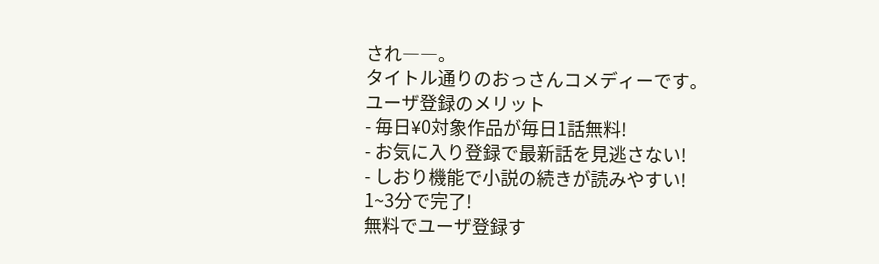され――。
タイトル通りのおっさんコメディーです。
ユーザ登録のメリット
- 毎日¥0対象作品が毎日1話無料!
- お気に入り登録で最新話を見逃さない!
- しおり機能で小説の続きが読みやすい!
1~3分で完了!
無料でユーザ登録す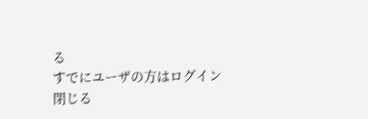る
すでにユーザの方はログイン
閉じる